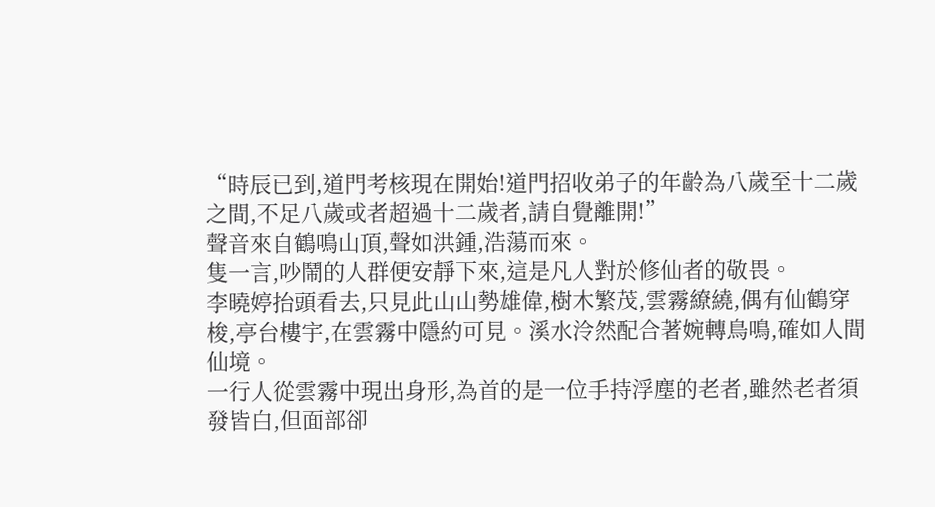“時辰已到,道門考核現在開始!道門招收弟子的年齡為八歲至十二歲之間,不足八歲或者超過十二歲者,請自覺離開!”
聲音來自鶴鳴山頂,聲如洪鍾,浩蕩而來。
隻一言,吵鬧的人群便安靜下來,這是凡人對於修仙者的敬畏。
李曉婷抬頭看去,只見此山山勢雄偉,樹木繁茂,雲霧繚繞,偶有仙鶴穿梭,亭台樓宇,在雲霧中隱約可見。溪水泠然配合著婉轉鳥鳴,確如人間仙境。
一行人從雲霧中現出身形,為首的是一位手持浮塵的老者,雖然老者須發皆白,但面部卻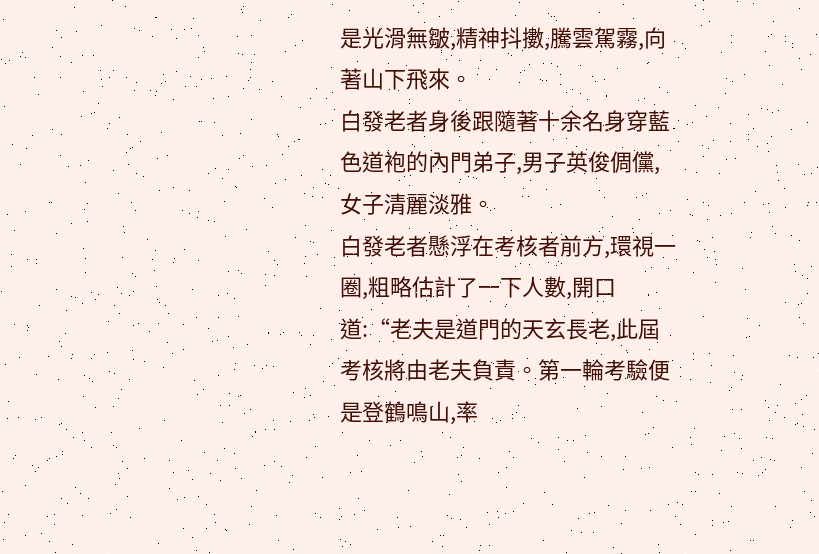是光滑無皺,精神抖擻,騰雲駕霧,向著山下飛來。
白發老者身後跟隨著十余名身穿藍色道袍的內門弟子,男子英俊倜儻,女子清麗淡雅。
白發老者懸浮在考核者前方,環視一圈,粗略估計了一下人數,開口道:“老夫是道門的天玄長老,此屆考核將由老夫負責。第一輪考驗便是登鶴鳴山,率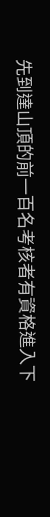先到達山頂的前一百名考核者有資格進入下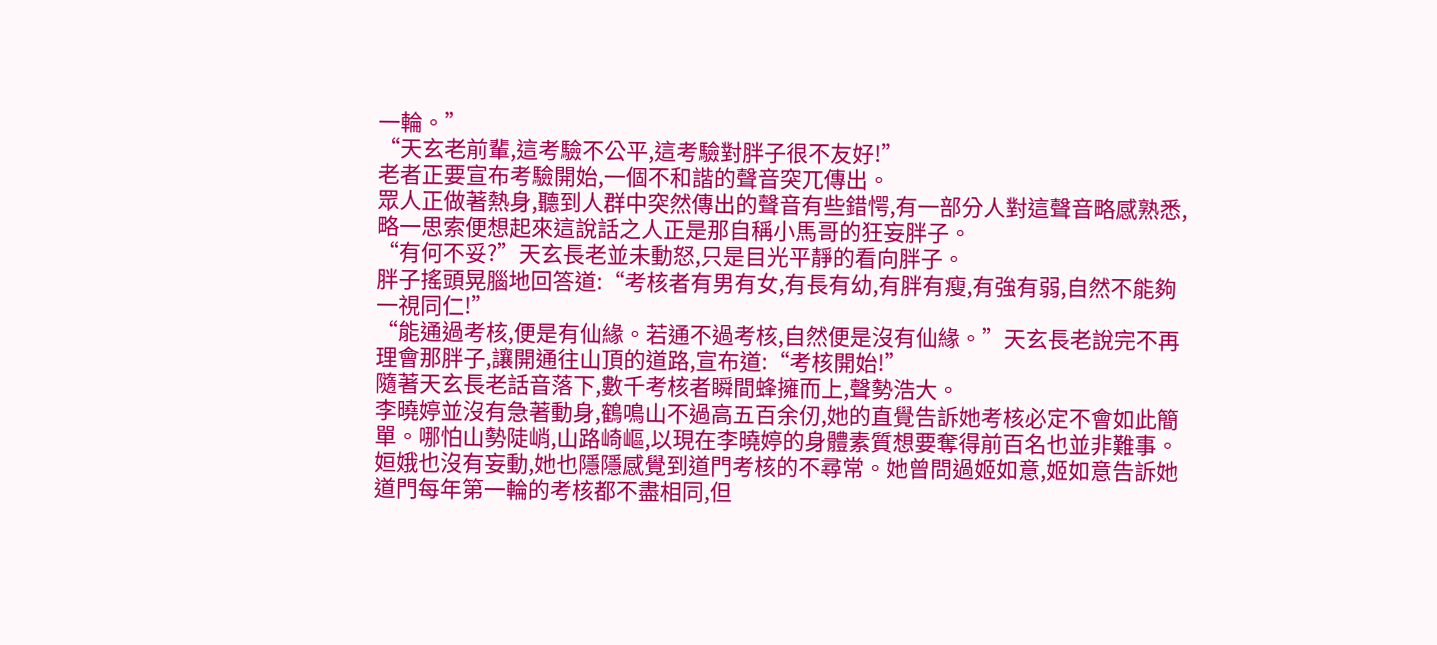一輪。”
“天玄老前輩,這考驗不公平,這考驗對胖子很不友好!”
老者正要宣布考驗開始,一個不和諧的聲音突兀傳出。
眾人正做著熱身,聽到人群中突然傳出的聲音有些錯愕,有一部分人對這聲音略感熟悉,略一思索便想起來這說話之人正是那自稱小馬哥的狂妄胖子。
“有何不妥?”天玄長老並未動怒,只是目光平靜的看向胖子。
胖子搖頭晃腦地回答道:“考核者有男有女,有長有幼,有胖有瘦,有強有弱,自然不能夠一視同仁!”
“能通過考核,便是有仙緣。若通不過考核,自然便是沒有仙緣。”天玄長老說完不再理會那胖子,讓開通往山頂的道路,宣布道:“考核開始!”
隨著天玄長老話音落下,數千考核者瞬間蜂擁而上,聲勢浩大。
李曉婷並沒有急著動身,鶴鳴山不過高五百余仞,她的直覺告訴她考核必定不會如此簡單。哪怕山勢陡峭,山路崎嶇,以現在李曉婷的身體素質想要奪得前百名也並非難事。
姮娥也沒有妄動,她也隱隱感覺到道門考核的不尋常。她曾問過姬如意,姬如意告訴她道門每年第一輪的考核都不盡相同,但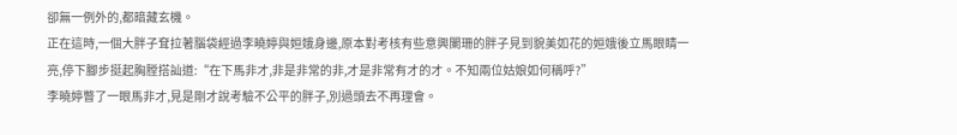卻無一例外的,都暗藏玄機。
正在這時,一個大胖子耷拉著腦袋經過李曉婷與姮娥身邊,原本對考核有些意興闌珊的胖子見到貌美如花的姮娥後立馬眼睛一亮,停下腳步挺起胸膛搭訕道:“在下馬非才,非是非常的非,才是非常有才的才。不知兩位姑娘如何稱呼?”
李曉婷瞥了一眼馬非才,見是剛才說考驗不公平的胖子,別過頭去不再理會。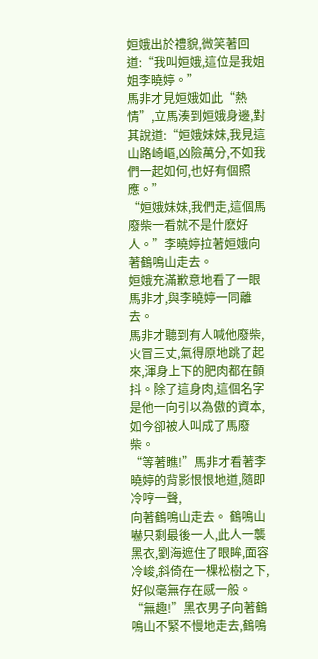姮娥出於禮貌,微笑著回道:“我叫姮娥,這位是我姐姐李曉婷。”
馬非才見姮娥如此“熱情”,立馬湊到姮娥身邊,對其說道:“姮娥妹妹,我見這山路崎嶇,凶險萬分,不如我們一起如何,也好有個照應。”
“姮娥妹妹,我們走,這個馬廢柴一看就不是什麽好人。”李曉婷拉著姮娥向著鶴鳴山走去。
姮娥充滿歉意地看了一眼馬非才,與李曉婷一同離去。
馬非才聽到有人喊他廢柴,火冒三丈,氣得原地跳了起來,渾身上下的肥肉都在顫抖。除了這身肉,這個名字是他一向引以為傲的資本,如今卻被人叫成了馬廢柴。
“等著瞧!”馬非才看著李曉婷的背影恨恨地道,隨即冷哼一聲,
向著鶴鳴山走去。 鶴鳴山嚇只剩最後一人,此人一襲黑衣,劉海遮住了眼眸,面容冷峻,斜倚在一棵松樹之下,好似毫無存在感一般。
“無趣!”黑衣男子向著鶴鳴山不緊不慢地走去,鶴鳴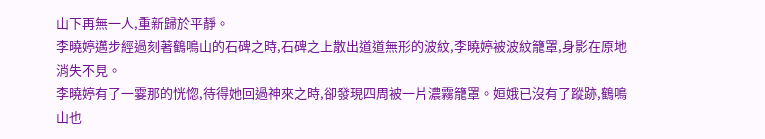山下再無一人,重新歸於平靜。
李曉婷邁步經過刻著鶴鳴山的石碑之時,石碑之上散出道道無形的波紋,李曉婷被波紋籠罩,身影在原地消失不見。
李曉婷有了一霎那的恍惚,待得她回過神來之時,卻發現四周被一片濃霧籠罩。姮娥已沒有了蹤跡,鶴鳴山也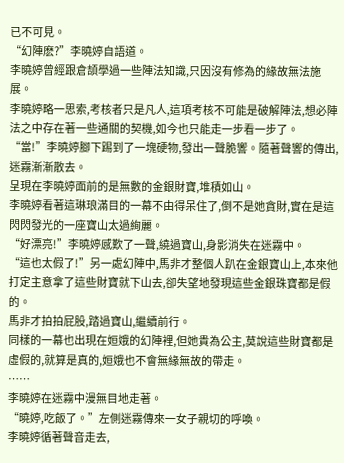已不可見。
“幻陣麽?”李曉婷自語道。
李曉婷曾經跟倉頡學過一些陣法知識,只因沒有修為的緣故無法施展。
李曉婷略一思索,考核者只是凡人,這項考核不可能是破解陣法,想必陣法之中存在著一些通關的契機,如今也只能走一步看一步了。
“當!”李曉婷腳下踢到了一塊硬物,發出一聲脆響。隨著聲響的傳出,迷霧漸漸散去。
呈現在李曉婷面前的是無數的金銀財寶,堆積如山。
李曉婷看著這琳琅滿目的一幕不由得呆住了,倒不是她貪財,實在是這閃閃發光的一座寶山太過絢麗。
“好漂亮!”李曉婷感歎了一聲,繞過寶山,身影消失在迷霧中。
“這也太假了!”另一處幻陣中,馬非才整個人趴在金銀寶山上,本來他打定主意拿了這些財寶就下山去,卻失望地發現這些金銀珠寶都是假的。
馬非才拍拍屁股,踏過寶山,繼續前行。
同樣的一幕也出現在姮娥的幻陣裡,但她貴為公主,莫說這些財寶都是虛假的,就算是真的,姮娥也不會無緣無故的帶走。
……
李曉婷在迷霧中漫無目地走著。
“曉婷,吃飯了。”左側迷霧傳來一女子親切的呼喚。
李曉婷循著聲音走去,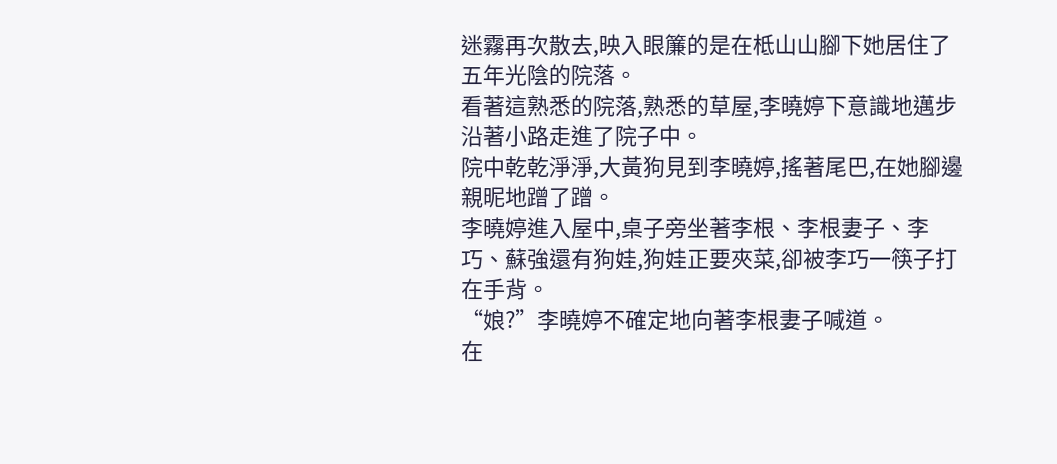迷霧再次散去,映入眼簾的是在柢山山腳下她居住了五年光陰的院落。
看著這熟悉的院落,熟悉的草屋,李曉婷下意識地邁步沿著小路走進了院子中。
院中乾乾淨淨,大黃狗見到李曉婷,搖著尾巴,在她腳邊親昵地蹭了蹭。
李曉婷進入屋中,桌子旁坐著李根、李根妻子、李巧、蘇強還有狗娃,狗娃正要夾菜,卻被李巧一筷子打在手背。
“娘?”李曉婷不確定地向著李根妻子喊道。
在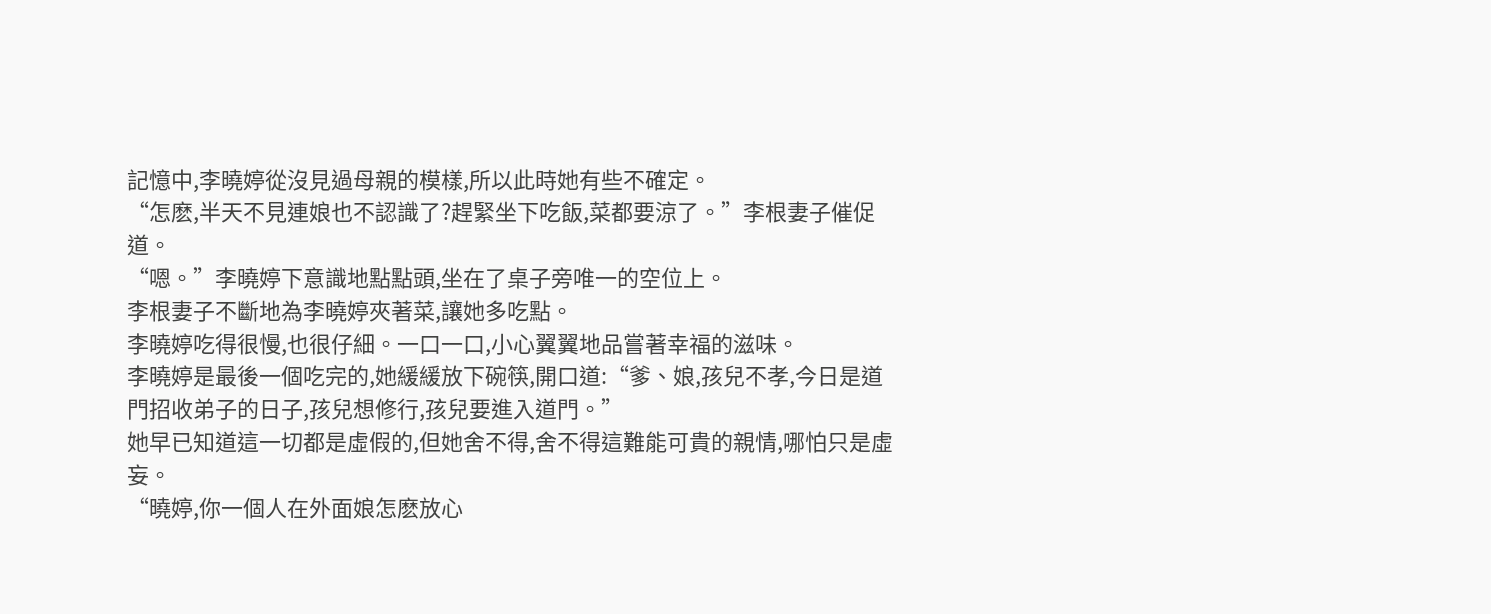記憶中,李曉婷從沒見過母親的模樣,所以此時她有些不確定。
“怎麽,半天不見連娘也不認識了?趕緊坐下吃飯,菜都要涼了。”李根妻子催促道。
“嗯。”李曉婷下意識地點點頭,坐在了桌子旁唯一的空位上。
李根妻子不斷地為李曉婷夾著菜,讓她多吃點。
李曉婷吃得很慢,也很仔細。一口一口,小心翼翼地品嘗著幸福的滋味。
李曉婷是最後一個吃完的,她緩緩放下碗筷,開口道:“爹、娘,孩兒不孝,今日是道門招收弟子的日子,孩兒想修行,孩兒要進入道門。”
她早已知道這一切都是虛假的,但她舍不得,舍不得這難能可貴的親情,哪怕只是虛妄。
“曉婷,你一個人在外面娘怎麽放心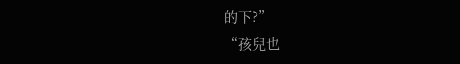的下?”
“孩兒也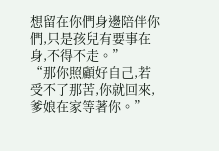想留在你們身邊陪伴你們,只是孩兒有要事在身,不得不走。”
“那你照顧好自己,若受不了那苦,你就回來,爹娘在家等著你。”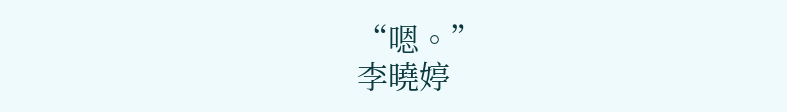“嗯。”
李曉婷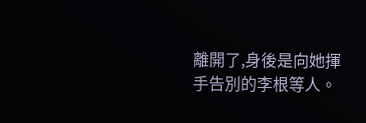離開了,身後是向她揮手告別的李根等人。